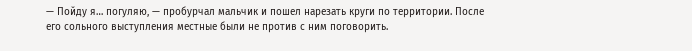— Пойду я… погуляю, — пробурчал мальчик и пошел нарезать круги по территории. После его сольного выступления местные были не против с ним поговорить.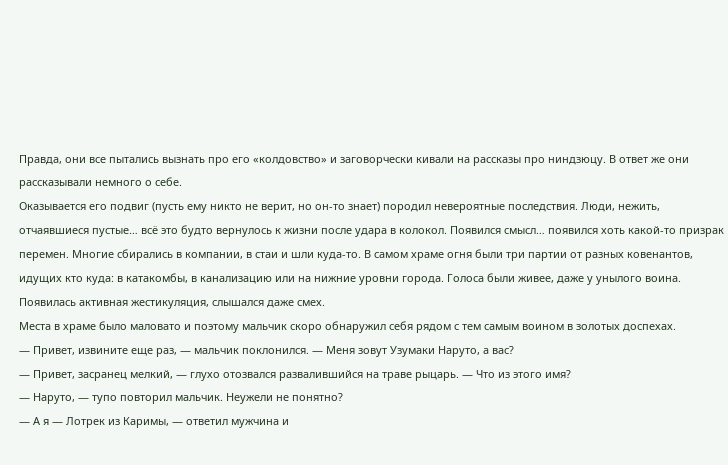Правда, они все пытались вызнать про его «колдовство» и заговорчески кивали на рассказы про ниндзюцу. В ответ же они рассказывали немного о себе.
Оказывается его подвиг (пусть ему никто не верит, но он-то знает) породил невероятные последствия. Люди, нежить, отчаявшиеся пустые… всё это будто вернулось к жизни после удара в колокол. Появился смысл… появился хоть какой-то призрак перемен. Многие сбирались в компании, в стаи и шли куда-то. В самом храме огня были три партии от разных ковенантов, идущих кто куда: в катакомбы, в канализацию или на нижние уровни города. Голоса были живее, даже у унылого воина. Появилась активная жестикуляция, слышался даже смех.
Места в храме было маловато и поэтому мальчик скоро обнаружил себя рядом с тем самым воином в золотых доспехах.
— Привет, извините еще раз, — мальчик поклонился. — Меня зовут Узумаки Наруто, а вас?
— Привет, засранец мелкий, — глухо отозвался развалившийся на траве рыцарь. — Что из этого имя?
— Наруто, — тупо повторил мальчик. Неужели не понятно?
— А я — Лотрек из Каримы, — ответил мужчина и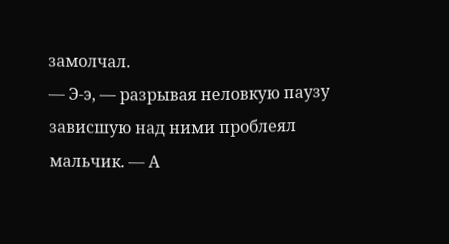замолчал.
— Э-э, — разрывая неловкую паузу зависшую над ними проблеял мальчик. — А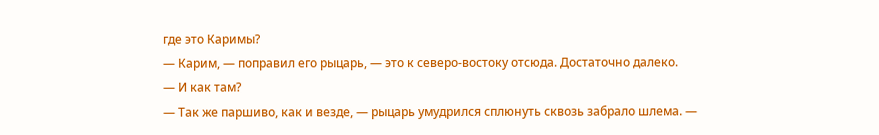где это Каримы?
— Карим, — поправил его рыцарь, — это к северо-востоку отсюда. Достаточно далеко.
— И как там?
— Так же паршиво, как и везде, — рыцарь умудрился сплюнуть сквозь забрало шлема. —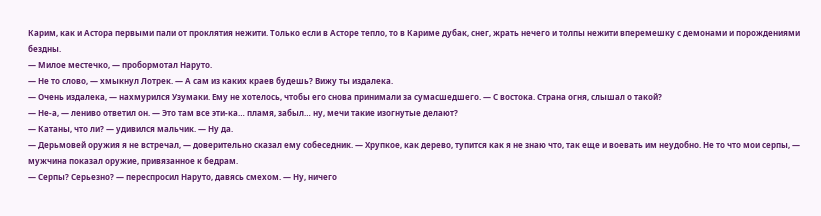Карим, как и Астора первыми пали от проклятия нежити. Только если в Асторе тепло, то в Кариме дубак, снег, жрать нечего и толпы нежити вперемешку с демонами и порождениями бездны.
— Милое местечко, — пробормотал Наруто.
— Не то слово, — хмыкнул Лотрек. — А сам из каких краев будешь? Вижу ты издалека.
— Очень издалека, — нахмурился Узумаки. Ему не хотелось, чтобы его снова принимали за сумасшедшего. — С востока. Страна огня, слышал о такой?
— Не-а, — лениво ответил он. — Это там все эти-ка… пламя, забыл… ну, мечи такие изогнутые делают?
— Катаны, что ли? — удивился мальчик. — Ну да.
— Дерьмовей оружия я не встречал, — доверительно сказал ему собеседник. — Хрупкое, как дерево, тупится как я не знаю что, так еще и воевать им неудобно. Не то что мои серпы, — мужчина показал оружие, привязанное к бедрам.
— Серпы? Серьезно? — переспросил Наруто, давясь смехом. — Ну, ничего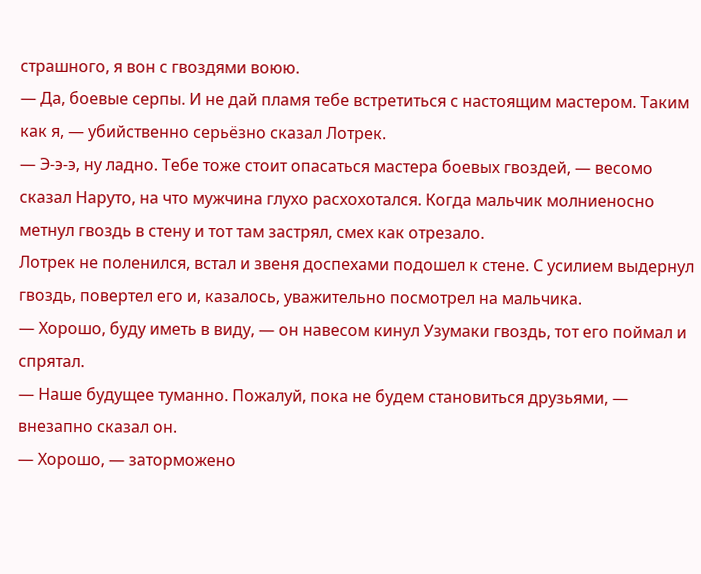страшного, я вон с гвоздями воюю.
— Да, боевые серпы. И не дай пламя тебе встретиться с настоящим мастером. Таким как я, — убийственно серьёзно сказал Лотрек.
— Э-э-э, ну ладно. Тебе тоже стоит опасаться мастера боевых гвоздей, — весомо сказал Наруто, на что мужчина глухо расхохотался. Когда мальчик молниеносно метнул гвоздь в стену и тот там застрял, смех как отрезало.
Лотрек не поленился, встал и звеня доспехами подошел к стене. С усилием выдернул гвоздь, повертел его и, казалось, уважительно посмотрел на мальчика.
— Хорошо, буду иметь в виду, — он навесом кинул Узумаки гвоздь, тот его поймал и спрятал.
— Наше будущее туманно. Пожалуй, пока не будем становиться друзьями, — внезапно сказал он.
— Хорошо, — заторможено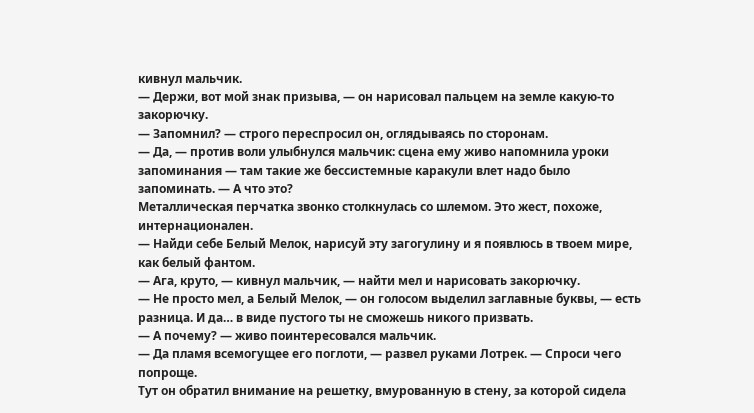кивнул мальчик.
— Держи, вот мой знак призыва, — он нарисовал пальцем на земле какую-то закорючку.
— Запомнил? — строго переспросил он, оглядываясь по сторонам.
— Да, — против воли улыбнулся мальчик: сцена ему живо напомнила уроки запоминания — там такие же бессистемные каракули влет надо было запоминать. — А что это?
Металлическая перчатка звонко столкнулась со шлемом. Это жест, похоже, интернационален.
— Найди себе Белый Мелок, нарисуй эту загогулину и я появлюсь в твоем мире, как белый фантом.
— Ага, круто, — кивнул мальчик, — найти мел и нарисовать закорючку.
— Не просто мел, а Белый Мелок, — он голосом выделил заглавные буквы, — есть разница. И да… в виде пустого ты не сможешь никого призвать.
— А почему? — живо поинтересовался мальчик.
— Да пламя всемогущее его поглоти, — развел руками Лотрек. — Спроси чего попроще.
Тут он обратил внимание на решетку, вмурованную в стену, за которой сидела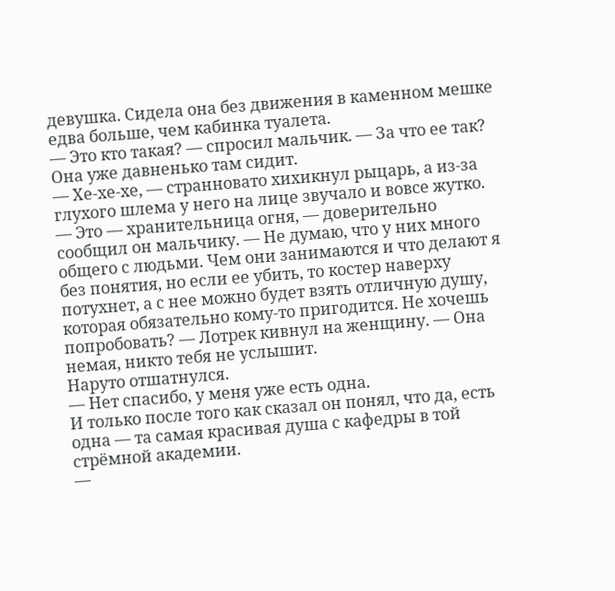девушка. Сидела она без движения в каменном мешке едва больше, чем кабинка туалета.
— Это кто такая? — спросил мальчик. — За что ее так? Она уже давненько там сидит.
— Хе-хе-хе, — странновато хихикнул рыцарь, а из-за глухого шлема у него на лице звучало и вовсе жутко.
— Это — хранительница огня, — доверительно сообщил он мальчику. — Не думаю, что у них много общего с людьми. Чем они занимаются и что делают я без понятия, но если ее убить, то костер наверху потухнет, а с нее можно будет взять отличную душу, которая обязательно кому-то пригодится. Не хочешь попробовать? — Лотрек кивнул на женщину. — Она немая, никто тебя не услышит.
Наруто отшатнулся.
— Нет спасибо, у меня уже есть одна.
И только после того как сказал он понял, что да, есть одна — та самая красивая душа с кафедры в той стрёмной академии.
—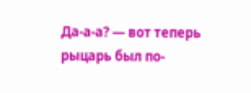Да-а-а? — вот теперь рыцарь был по-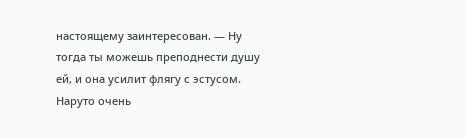настоящему заинтересован. — Ну тогда ты можешь преподнести душу ей, и она усилит флягу с эстусом.
Наруто очень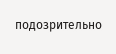подозрительно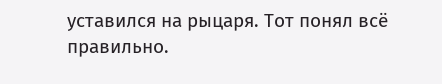уставился на рыцаря. Тот понял всё правильно.